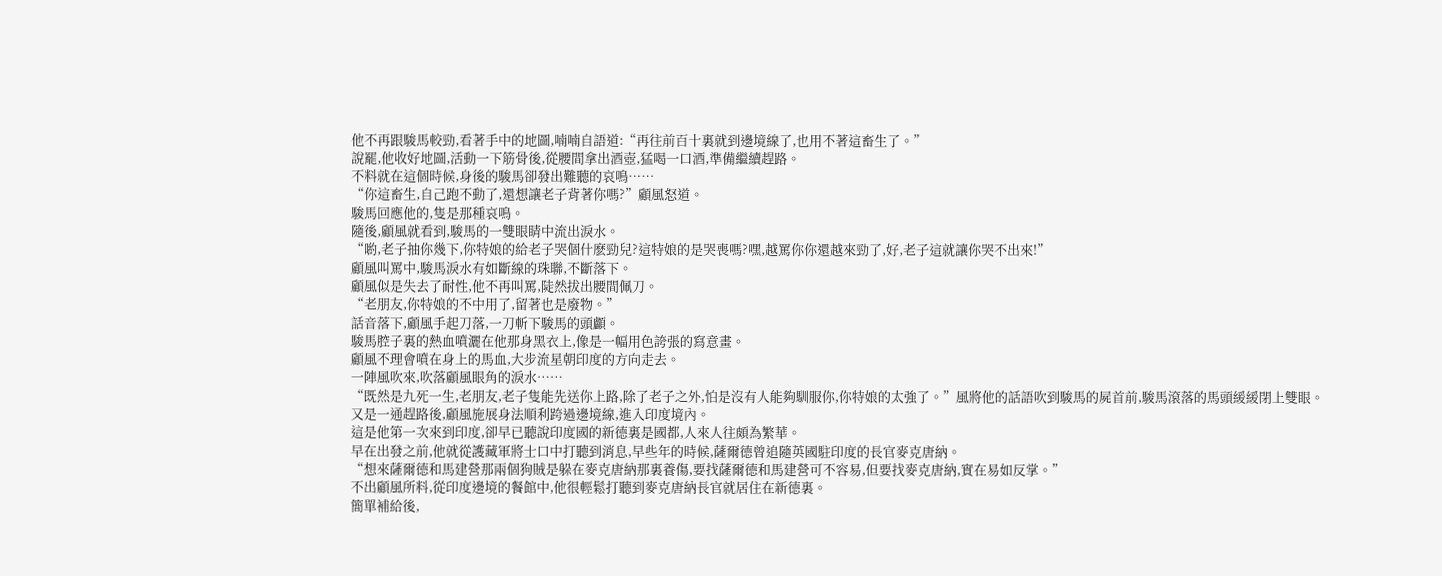他不再跟駿馬較勁,看著手中的地圖,喃喃自語道:“再往前百十裏就到邊境線了,也用不著這畜生了。”
說罷,他收好地圖,活動一下筋骨後,從腰間拿出酒壺,猛喝一口酒,準備繼續趕路。
不料就在這個時候,身後的駿馬卻發出難聽的哀鳴……
“你這畜生,自己跑不動了,還想讓老子背著你嗎?”顧風怒道。
駿馬回應他的,隻是那種哀鳴。
隨後,顧風就看到,駿馬的一雙眼睛中流出淚水。
“喲,老子抽你幾下,你特娘的給老子哭個什麽勁兒?這特娘的是哭喪嗎?嘿,越罵你你還越來勁了,好,老子這就讓你哭不出來!”
顧風叫罵中,駿馬淚水有如斷線的珠聯,不斷落下。
顧風似是失去了耐性,他不再叫罵,陡然拔出腰間佩刀。
“老朋友,你特娘的不中用了,留著也是廢物。”
話音落下,顧風手起刀落,一刀斬下駿馬的頭顱。
駿馬腔子裏的熱血噴灑在他那身黑衣上,像是一幅用色誇張的寫意畫。
顧風不理會噴在身上的馬血,大步流星朝印度的方向走去。
一陣風吹來,吹落顧風眼角的淚水……
“既然是九死一生,老朋友,老子隻能先送你上路,除了老子之外,怕是沒有人能夠馴服你,你特娘的太強了。”風將他的話語吹到駿馬的屍首前,駿馬滾落的馬頭緩緩閉上雙眼。
又是一通趕路後,顧風施展身法順利跨過邊境線,進入印度境內。
這是他第一次來到印度,卻早已聽說印度國的新德裏是國都,人來人往頗為繁華。
早在出發之前,他就從護藏軍將士口中打聽到消息,早些年的時候,薩爾德曾追隨英國駐印度的長官麥克唐納。
“想來薩爾德和馬建營那兩個狗賊是躲在麥克唐納那裏養傷,要找薩爾德和馬建營可不容易,但要找麥克唐納,實在易如反掌。”
不出顧風所料,從印度邊境的餐館中,他很輕鬆打聽到麥克唐納長官就居住在新德裏。
簡單補給後,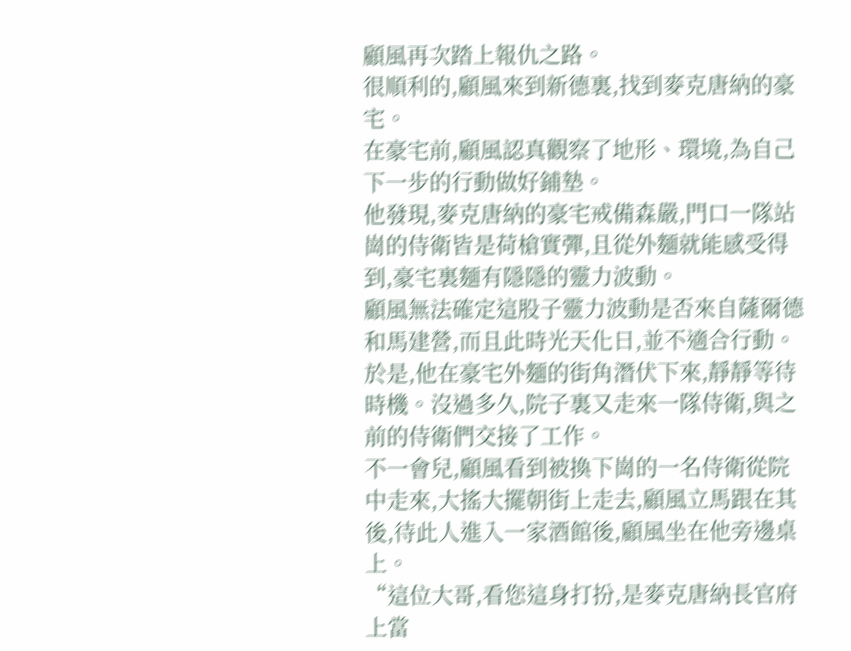顧風再次踏上報仇之路。
很順利的,顧風來到新德裏,找到麥克唐納的豪宅。
在豪宅前,顧風認真觀察了地形、環境,為自己下一步的行動做好鋪墊。
他發現,麥克唐納的豪宅戒備森嚴,門口一隊站崗的侍衛皆是荷槍實彈,且從外麵就能感受得到,豪宅裏麵有隱隱的靈力波動。
顧風無法確定這股子靈力波動是否來自薩爾德和馬建營,而且此時光天化日,並不適合行動。
於是,他在豪宅外麵的街角潛伏下來,靜靜等待時機。沒過多久,院子裏又走來一隊侍衛,與之前的侍衛們交接了工作。
不一會兒,顧風看到被換下崗的一名侍衛從院中走來,大搖大擺朝街上走去,顧風立馬跟在其後,待此人進入一家酒館後,顧風坐在他旁邊桌上。
“這位大哥,看您這身打扮,是麥克唐納長官府上當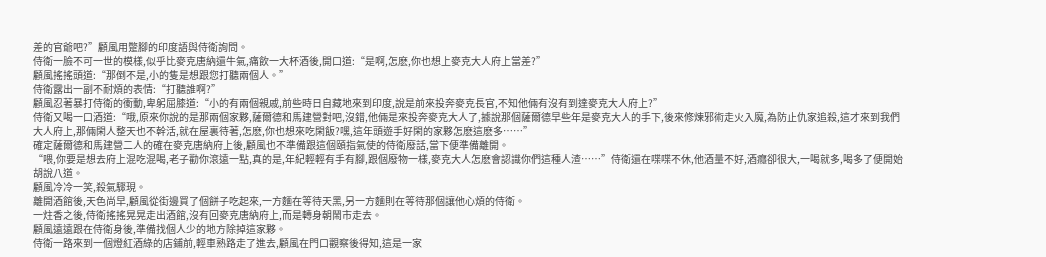差的官爺吧?”顧風用蹩腳的印度語與侍衛詢問。
侍衛一臉不可一世的模樣,似乎比麥克唐納還牛氣,痛飲一大杯酒後,開口道:“是啊,怎麽,你也想上麥克大人府上當差?”
顧風搖搖頭道:“那倒不是,小的隻是想跟您打聽兩個人。”
侍衛露出一副不耐煩的表情:“打聽誰啊?”
顧風忍著暴打侍衛的衝動,卑躬屈膝道:“小的有兩個親戚,前些時日自藏地來到印度,說是前來投奔麥克長官,不知他倆有沒有到達麥克大人府上?”
侍衛又喝一口酒道:“哦,原來你說的是那兩個家夥,薩爾德和馬建營對吧,沒錯,他倆是來投奔麥克大人了,據說那個薩爾德早些年是麥克大人的手下,後來修煉邪術走火入魔,為防止仇家追殺,這才來到我們大人府上,那倆閑人整天也不幹活,就在屋裏待著,怎麽,你也想來吃閑飯?嘿,這年頭遊手好閑的家夥怎麽這麽多……”
確定薩爾德和馬建營二人的確在麥克唐納府上後,顧風也不準備跟這個頤指氣使的侍衛廢話,當下便準備離開。
“喂,你要是想去府上混吃混喝,老子勸你滾遠一點,真的是,年紀輕輕有手有腳,跟個廢物一樣,麥克大人怎麽會認識你們這種人渣……”侍衛還在喋喋不休,他酒量不好,酒癮卻很大,一喝就多,喝多了便開始胡說八道。
顧風冷冷一笑,殺氣驟現。
離開酒館後,天色尚早,顧風從街邊買了個餅子吃起來,一方麵在等待天黑,另一方麵則在等待那個讓他心煩的侍衛。
一炷香之後,侍衛搖搖晃晃走出酒館,沒有回麥克唐納府上,而是轉身朝鬧市走去。
顧風遠遠跟在侍衛身後,準備找個人少的地方除掉這家夥。
侍衛一路來到一個燈紅酒綠的店鋪前,輕車熟路走了進去,顧風在門口觀察後得知,這是一家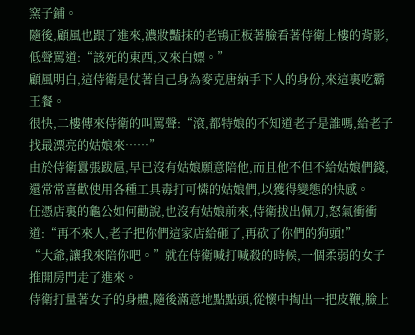窯子鋪。
隨後,顧風也跟了進來,濃妝豔抹的老鴇正板著臉看著侍衛上樓的背影,低聲罵道:“該死的東西,又來白嫖。”
顧風明白,這侍衛是仗著自己身為麥克唐納手下人的身份,來這裏吃霸王餐。
很快,二樓傳來侍衛的叫罵聲:“滾,都特娘的不知道老子是誰嗎,給老子找最漂亮的姑娘來……”
由於侍衛囂張跋扈,早已沒有姑娘願意陪他,而且他不但不給姑娘們錢,還常常喜歡使用各種工具毒打可憐的姑娘們,以獲得變態的快感。
任憑店裏的龜公如何勸說,也沒有姑娘前來,侍衛拔出佩刀,怒氣衝衝道:“再不來人,老子把你們這家店給砸了,再砍了你們的狗頭!”
“大爺,讓我來陪你吧。”就在侍衛喊打喊殺的時候,一個柔弱的女子推開房門走了進來。
侍衛打量著女子的身體,隨後滿意地點點頭,從懷中掏出一把皮鞭,臉上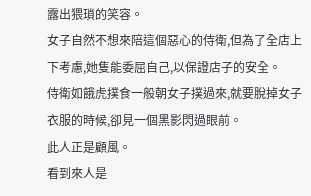露出猥瑣的笑容。
女子自然不想來陪這個惡心的侍衛,但為了全店上下考慮,她隻能委屈自己,以保證店子的安全。
侍衛如餓虎撲食一般朝女子撲過來,就要脫掉女子衣服的時候,卻見一個黑影閃過眼前。
此人正是顧風。
看到來人是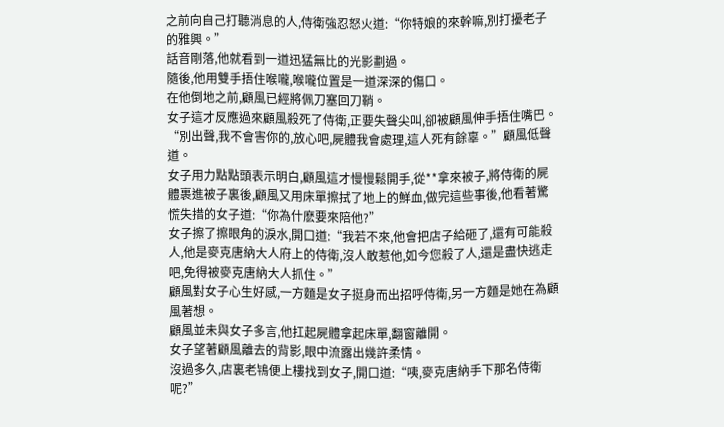之前向自己打聽消息的人,侍衛強忍怒火道:“你特娘的來幹嘛,別打擾老子的雅興。”
話音剛落,他就看到一道迅猛無比的光影劃過。
隨後,他用雙手捂住喉嚨,喉嚨位置是一道深深的傷口。
在他倒地之前,顧風已經將佩刀塞回刀鞘。
女子這才反應過來顧風殺死了侍衛,正要失聲尖叫,卻被顧風伸手捂住嘴巴。
“別出聲,我不會害你的,放心吧,屍體我會處理,這人死有餘辜。”顧風低聲道。
女子用力點點頭表示明白,顧風這才慢慢鬆開手,從**拿來被子,將侍衛的屍體裹進被子裏後,顧風又用床單擦拭了地上的鮮血,做完這些事後,他看著驚慌失措的女子道:“你為什麽要來陪他?”
女子擦了擦眼角的淚水,開口道:“我若不來,他會把店子給砸了,還有可能殺人,他是麥克唐納大人府上的侍衛,沒人敢惹他,如今您殺了人,還是盡快逃走吧,免得被麥克唐納大人抓住。”
顧風對女子心生好感,一方麵是女子挺身而出招呼侍衛,另一方麵是她在為顧風著想。
顧風並未與女子多言,他扛起屍體拿起床單,翻窗離開。
女子望著顧風離去的背影,眼中流露出幾許柔情。
沒過多久,店裏老鴇便上樓找到女子,開口道:“咦,麥克唐納手下那名侍衛呢?”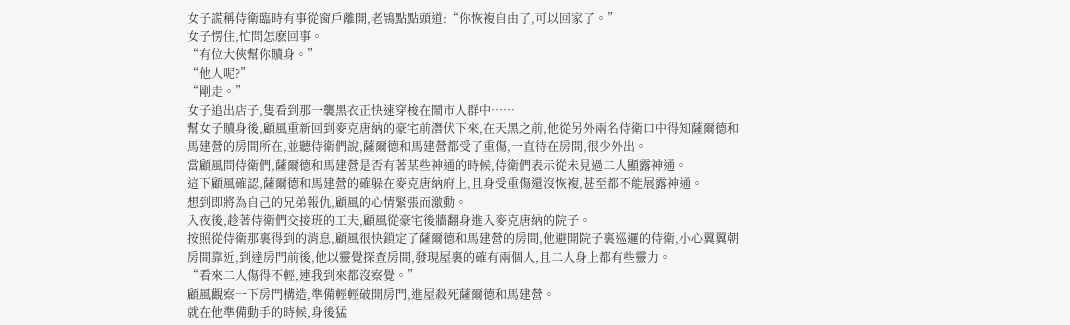女子謊稱侍衛臨時有事從窗戶離開,老鴇點點頭道:“你恢複自由了,可以回家了。”
女子愣住,忙問怎麽回事。
“有位大俠幫你贖身。”
“他人呢?”
“剛走。”
女子追出店子,隻看到那一襲黑衣正快速穿梭在鬧市人群中……
幫女子贖身後,顧風重新回到麥克唐納的豪宅前潛伏下來,在天黑之前,他從另外兩名侍衛口中得知薩爾德和馬建營的房間所在,並聽侍衛們說,薩爾德和馬建營都受了重傷,一直待在房間,很少外出。
當顧風問侍衛們,薩爾德和馬建營是否有著某些神通的時候,侍衛們表示從未見過二人顯露神通。
這下顧風確認,薩爾德和馬建營的確躲在麥克唐納府上,且身受重傷還沒恢複,甚至都不能展露神通。
想到即將為自己的兄弟報仇,顧風的心情緊張而激動。
入夜後,趁著侍衛們交接班的工夫,顧風從豪宅後牆翻身進入麥克唐納的院子。
按照從侍衛那裏得到的消息,顧風很快鎖定了薩爾德和馬建營的房間,他避開院子裏巡邏的侍衛,小心翼翼朝房間靠近,到達房門前後,他以靈覺探查房間,發現屋裏的確有兩個人,且二人身上都有些靈力。
“看來二人傷得不輕,連我到來都沒察覺。”
顧風觀察一下房門構造,準備輕輕破開房門,進屋殺死薩爾德和馬建營。
就在他準備動手的時候,身後猛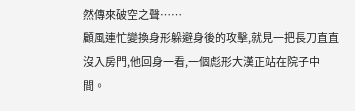然傳來破空之聲……
顧風連忙變換身形躲避身後的攻擊,就見一把長刀直直沒入房門,他回身一看,一個彪形大漢正站在院子中間。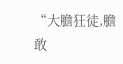“大膽狂徒,膽敢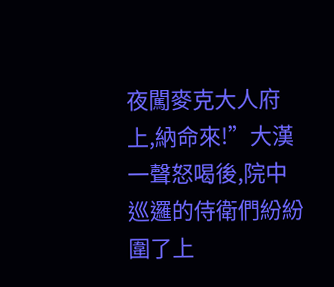夜闖麥克大人府上,納命來!”大漢一聲怒喝後,院中巡邏的侍衛們紛紛圍了上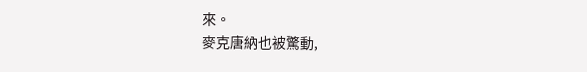來。
麥克唐納也被驚動,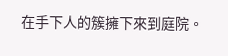在手下人的簇擁下來到庭院。